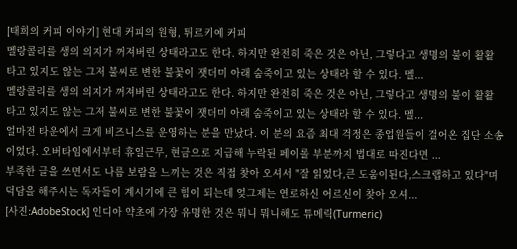[태희의 커피 이야기] 현대 커피의 원형, 튀르키예 커피
멜랑콜리를 생의 의지가 꺼져버린 상태라고도 한다. 하지만 완전히 죽은 것은 아닌, 그렇다고 생명의 불이 활활 타고 있지도 않는 그저 불씨로 변한 불꽃이 잿더미 아래 숨죽이고 있는 상태라 할 수 있다. 멜...
멜랑콜리를 생의 의지가 꺼져버린 상태라고도 한다. 하지만 완전히 죽은 것은 아닌, 그렇다고 생명의 불이 활활 타고 있지도 않는 그저 불씨로 변한 불꽃이 잿더미 아래 숨죽이고 있는 상태라 할 수 있다. 멜...
얼마전 타운에서 크게 비즈니스를 운영하는 분을 만났다. 이 분의 요즘 최대 걱정은 종업원들이 걸어온 집단 소송이었다. 오버타임에서부터 휴일근무, 현금으로 지급해 누락된 페이롤 부분까지 법대로 따진다면 ...
부족한 글을 쓰면서도 나름 보람을 느끼는 것은 직접 찾아 오셔서 "잘 읽었다,큰 도움이된다,스크랩하고 있다"며 덕담을 해주시는 독자들이 계시기에 큰 힘이 되는데 엊그제는 연로하신 어르신이 찾아 오셔...
[사진:AdobeStock] 인디아 약초에 가장 유명한 것은 뭐니 뭐니해도 튜메릭(Turmeric)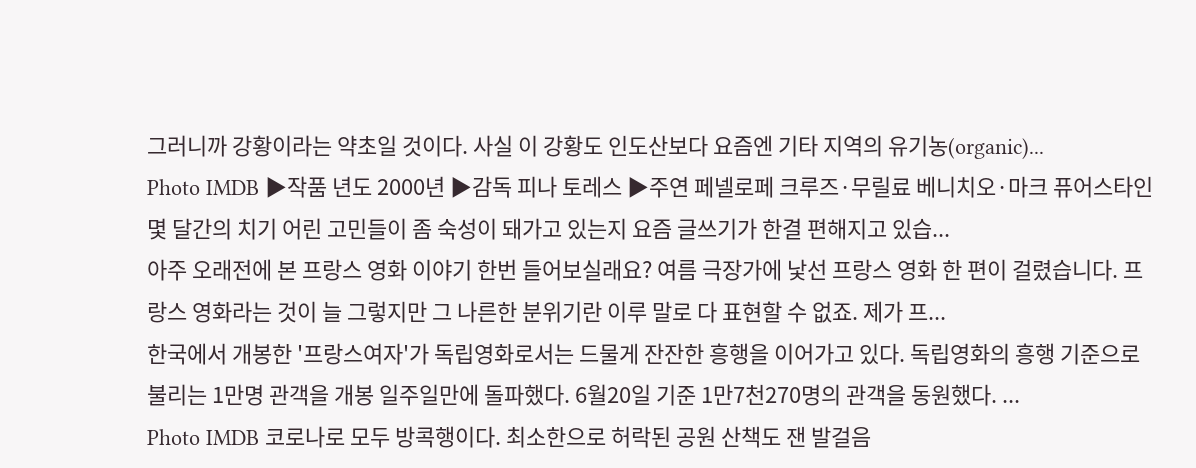그러니까 강황이라는 약초일 것이다. 사실 이 강황도 인도산보다 요즘엔 기타 지역의 유기농(organic)...
Photo IMDB ▶작품 년도 2000년 ▶감독 피나 토레스 ▶주연 페넬로페 크루즈·무릴료 베니치오·마크 퓨어스타인 몇 달간의 치기 어린 고민들이 좀 숙성이 돼가고 있는지 요즘 글쓰기가 한결 편해지고 있습...
아주 오래전에 본 프랑스 영화 이야기 한번 들어보실래요? 여름 극장가에 낯선 프랑스 영화 한 편이 걸렸습니다. 프랑스 영화라는 것이 늘 그렇지만 그 나른한 분위기란 이루 말로 다 표현할 수 없죠. 제가 프...
한국에서 개봉한 '프랑스여자'가 독립영화로서는 드물게 잔잔한 흥행을 이어가고 있다. 독립영화의 흥행 기준으로 불리는 1만명 관객을 개봉 일주일만에 돌파했다. 6월20일 기준 1만7천270명의 관객을 동원했다. ...
Photo IMDB 코로나로 모두 방콕행이다. 최소한으로 허락된 공원 산책도 잰 발걸음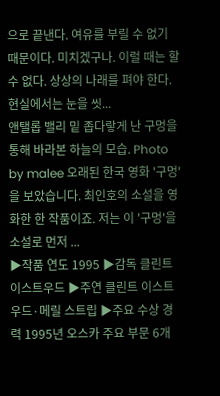으로 끝낸다. 여유를 부릴 수 없기 때문이다. 미치겠구나. 이럴 때는 할 수 없다. 상상의 나래를 펴야 한다. 현실에서는 눈을 씻...
앤탤롭 밸리 밑 좁다랗게 난 구멍을 통해 바라본 하늘의 모습. Photo by malee 오래된 한국 영화 '구멍'을 보았습니다. 최인호의 소설을 영화한 한 작품이죠. 저는 이 '구멍'을 소설로 먼저 ...
▶작품 연도 1995 ▶감독 클린트 이스트우드 ▶주연 클린트 이스트우드·메릴 스트립 ▶주요 수상 경력 1995년 오스카 주요 부문 6개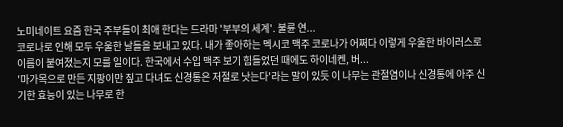노미네이트 요즘 한국 주부들이 최애 한다는 드라마 '부부의 세계'. 불륜 연...
코로나로 인해 모두 우울한 날들을 보내고 있다. 내가 좋아하는 멕시코 맥주 코로나가 어쩌다 이렇게 우울한 바이러스로 이름이 붙여졌는지 모를 일이다. 한국에서 수입 맥주 보기 힘들었던 때에도 하이네켄, 버...
'마가목으로 만든 지팡이만 짚고 다녀도 신경통은 저절로 낫는다'라는 말이 있듯 이 나무는 관절염이나 신경통에 아주 신기한 효능이 있는 나무로 한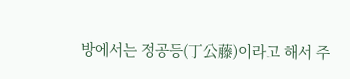방에서는 정공등(丁公藤)이라고 해서 주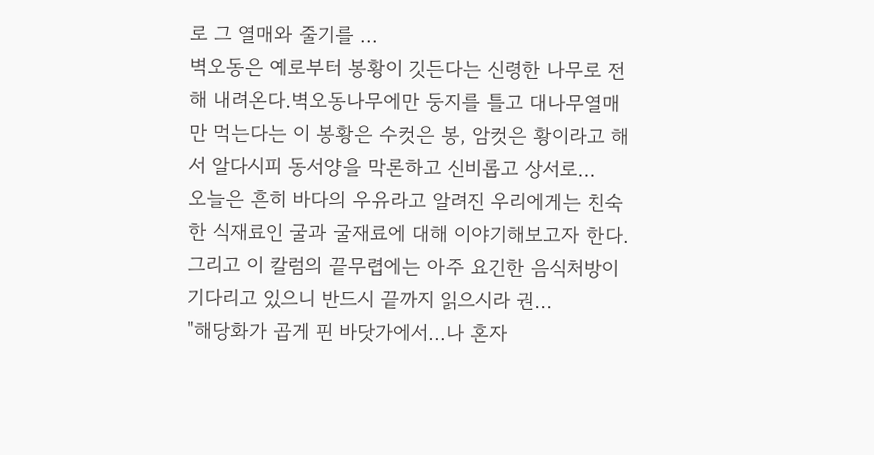로 그 열매와 줄기를 ...
벽오동은 예로부터 봉황이 깃든다는 신령한 나무로 전해 내려온다.벽오동나무에만 둥지를 틀고 대나무열매만 먹는다는 이 봉황은 수컷은 봉, 암컷은 황이라고 해서 알다시피 동서양을 막론하고 신비롭고 상서로...
오늘은 흔히 바다의 우유라고 알려진 우리에게는 친숙한 식재료인 굴과 굴재료에 대해 이야기해보고자 한다. 그리고 이 칼럼의 끝무렵에는 아주 요긴한 음식처방이 기다리고 있으니 반드시 끝까지 읽으시라 권...
"해당화가 곱게 핀 바닷가에서…나 혼자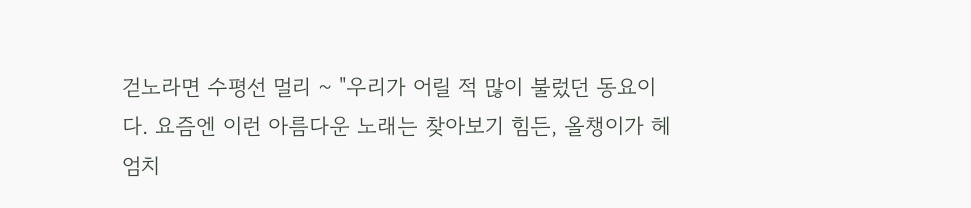걷노라면 수평선 멀리 ~ "우리가 어릴 적 많이 불렀던 동요이다. 요즘엔 이런 아름다운 노래는 찾아보기 힘든, 올챙이가 헤엄치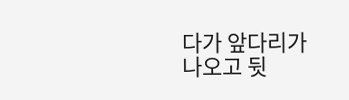다가 앞다리가 나오고 뒷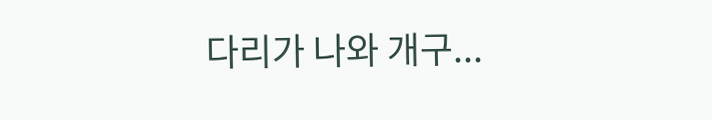다리가 나와 개구...